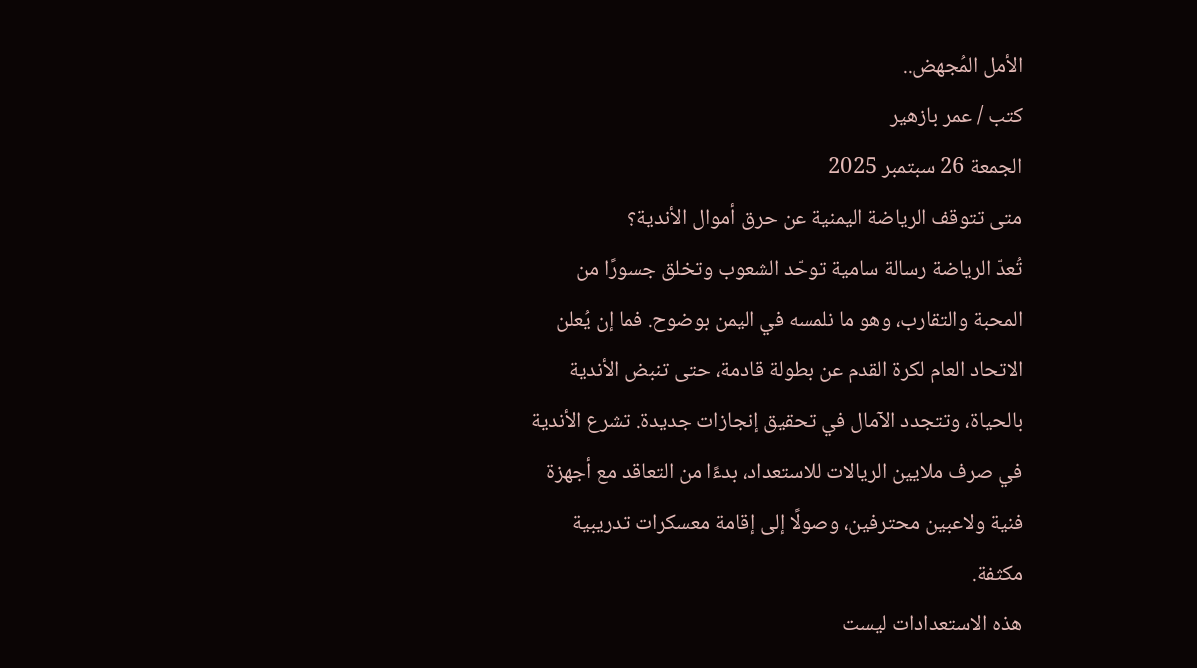الأمل المُجهض..
كتب / عمر بازهير
الجمعة 26 سبتمبر 2025
متى تتوقف الرياضة اليمنية عن حرق أموال الأندية؟
تُعدّ الرياضة رسالة سامية توحّد الشعوب وتخلق جسورًا من المحبة والتقارب، وهو ما نلمسه في اليمن بوضوح. فما إن يُعلن الاتحاد العام لكرة القدم عن بطولة قادمة، حتى تنبض الأندية بالحياة، وتتجدد الآمال في تحقيق إنجازات جديدة. تشرع الأندية في صرف ملايين الريالات للاستعداد، بدءًا من التعاقد مع أجهزة فنية ولاعبين محترفين، وصولًا إلى إقامة معسكرات تدريبية مكثفة.
هذه الاستعدادات ليست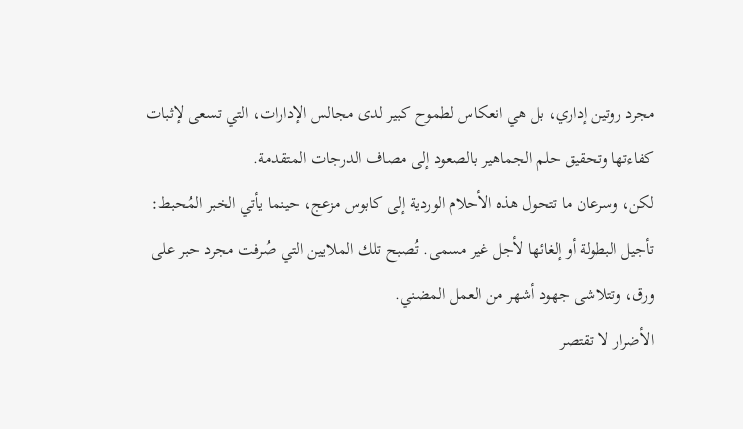مجرد روتين إداري، بل هي انعكاس لطموح كبير لدى مجالس الإدارات، التي تسعى لإثبات كفاءتها وتحقيق حلم الجماهير بالصعود إلى مصاف الدرجات المتقدمة.
لكن، وسرعان ما تتحول هذه الأحلام الوردية إلى كابوس مزعج، حينما يأتي الخبر المُحبط: تأجيل البطولة أو إلغائها لأجل غير مسمى. تُصبح تلك الملايين التي صُرفت مجرد حبر على ورق، وتتلاشى جهود أشهر من العمل المضني.
الأضرار لا تقتصر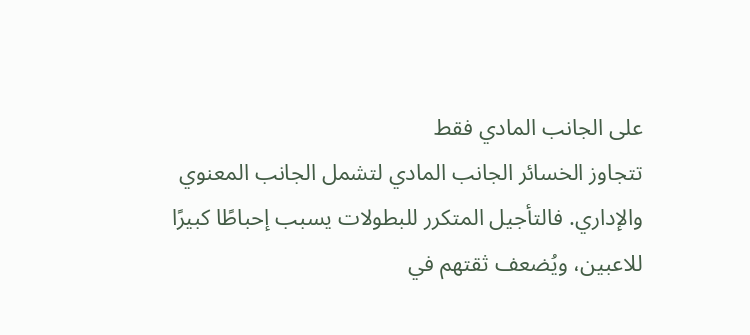على الجانب المادي فقط
تتجاوز الخسائر الجانب المادي لتشمل الجانب المعنوي والإداري. فالتأجيل المتكرر للبطولات يسبب إحباطًا كبيرًا للاعبين، ويُضعف ثقتهم في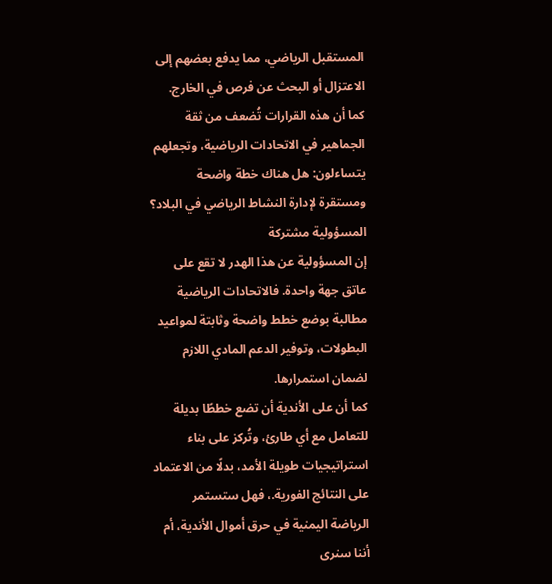المستقبل الرياضي، مما يدفع بعضهم إلى الاعتزال أو البحث عن فرص في الخارج.
كما أن هذه القرارات تُضعف من ثقة الجماهير في الاتحادات الرياضية، وتجعلهم يتساءلون: هل هناك خطة واضحة ومستقرة لإدارة النشاط الرياضي في البلاد؟
المسؤولية مشتركة
إن المسؤولية عن هذا الهدر لا تقع على عاتق جهة واحدة. فالاتحادات الرياضية مطالبة بوضع خطط واضحة وثابتة لمواعيد البطولات، وتوفير الدعم المادي اللازم لضمان استمرارها.
كما أن على الأندية أن تضع خططًا بديلة للتعامل مع أي طارئ، وتُركز على بناء استراتيجيات طويلة الأمد، بدلًا من الاعتماد على النتائج الفورية.، فهل ستستمر الرياضة اليمنية في حرق أموال الأندية، أم أننا سنرى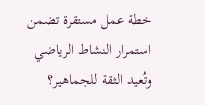خطة عمل مستقرة تضمن استمرار النشاط الرياضي وتُعيد الثقة للجماهير؟